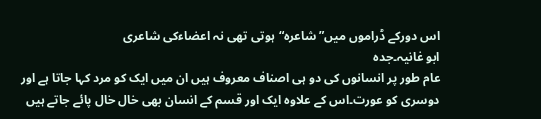اس دورکے ڈراموں میں”شاعرہ“ہوتی تھی نہ اعضاءکی شاعری
ابو غانیہ۔جدہ
عام طور پر انسانوں کی دو ہی اصناف معروف ہیں ان میں ایک کو مرد کہا جاتا ہے اور دوسری کو عورت۔اس کے علاوہ ایک اور قسم کے انسان بھی خال خال پائے جاتے ہیں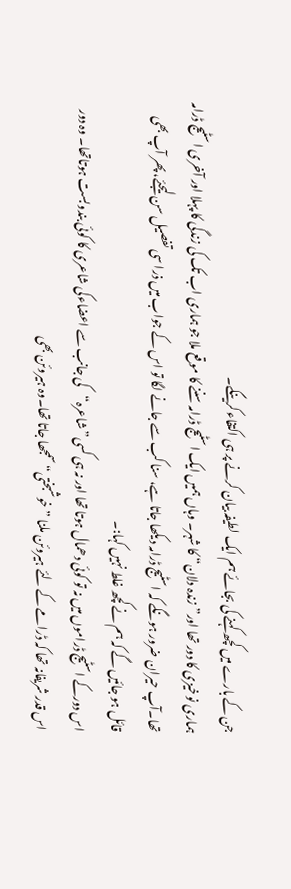جن کے بارے میں کچھ کہنے کی بجائے ہم ایک لطیفہ بیان کرنے پر ہی اکتفاءکرینگے۔
ہماری نوخیزی کا دور تھا اور” زندہ دلان“ کا شہر۔ وہاں ہمیں ایک اسٹیج ڈرامہ سننے کا موقع ملا جو ہماری اب تک کی زندگی کا پہلا اور آخری اسٹیج ڈرامہ تھا۔آپ حیران ضرور ہونگے کہ اسٹیج ڈرامہ دیکھا جاتا ہے، سنا کب سے جانے لگا تو اس کے جواب میں ذرا سی تفصیل سن لیجئے، پھر آپ بھی قائل ہو جائیں گے کہ ہم نے کچھ غلط نہیں کہا:۔
اس دورکے اسٹیج ڈراموں میں نہ تو کوئی دھمال ہوتا تھا اور نہ ہی کسی”شاعرہ“کی جانب سے اعضاءکی شاعری کا کوئی بندوبست ہوتاتھا۔ وہ دور اس قدر شریفانہ تھا کہ ڈرامے کے لئے ہیروئن ملنا ”خوشبختی“سمجھا جاتا تھا۔وہ ہیروئن بھی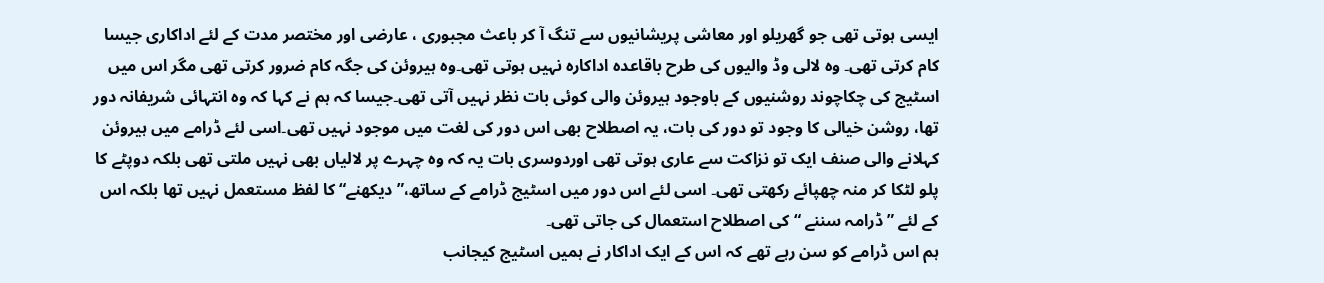ایسی ہوتی تھی جو گھریلو اور معاشی پریشانیوں سے تنگ آ کر باعث مجبوری ، عارضی اور مختصر مدت کے لئے اداکاری جیسا کام کرتی تھی۔ وہ لالی وڈ والیوں کی طرح باقاعدہ اداکارہ نہیں ہوتی تھی۔وہ ہیروئن کی جگہ کام ضرور کرتی تھی مگر اس میں اسٹیج کی چکاچوند روشنیوں کے باوجود ہیروئن والی کوئی بات نظر نہیں آتی تھی۔جیسا کہ ہم نے کہا کہ وہ انتہائی شریفانہ دور تھا، روشن خیالی کا وجود تو دور کی بات، یہ اصطلاح بھی اس دور کی لغت میں موجود نہیں تھی۔اسی لئے ڈرامے میں ہیروئن کہلانے والی صنف ایک تو نزاکت سے عاری ہوتی تھی اوردوسری بات یہ کہ وہ چہرے پر لالیاں بھی نہیں ملتی تھی بلکہ دوپٹے کا پلو لٹکا کر منہ چھپائے رکھتی تھی۔ اسی لئے اس دور میں اسٹیج ڈرامے کے ساتھ،”دیکھنے“ کا لفظ مستعمل نہیں تھا بلکہ اس کے لئے ”ڈرامہ سننے “ کی اصطلاح استعمال کی جاتی تھی۔
ہم اس ڈرامے کو سن رہے تھے کہ اس کے ایک اداکار نے ہمیں اسٹیج کیجانب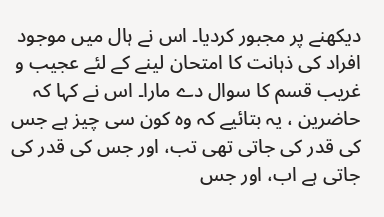دیکھنے پر مجبور کردیا۔ اس نے ہال میں موجود افراد کی ذہانت کا امتحان لینے کے لئے عجیب و غریب قسم کا سوال دے مارا۔ اس نے کہا کہ حاضرین ، یہ بتائیے کہ وہ کون سی چیز ہے جس کی قدر کی جاتی تھی تب، اور جس کی قدر کی جاتی ہے اب، اور جس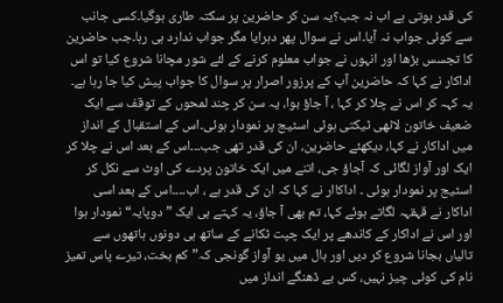کی قدر ہوتی ہے اب نہ جب؟یہ سن کر حاضرین پر سکتہ طاری ہوگیا۔کسی جانب سے کوئی جواب نہ آیا۔اس نے سوال پھر دہرایا مگر جواب ندارد ہی رہا۔جب حاضرین کا تجسس بڑھا اور انہوں نے جواب معلوم کرنے کے لئے شور مچانا شروع کیا تو اس اداکار نے کہا کہ حاضرین آپ کے پرزور اصرار پر سوال کا جواب پیش کیا جا رہا ہے۔ یہ کہہ کر اس نے چلا کر کہا ، آ جاؤ بوا، یہ سن کر چند لمحوں کے توقف سے ایک ضعیف خاتون لاٹھی ٹیکتی ہوئی اسٹیج پر نمودار ہوئی۔اس کے استقبال کے انداز میں اداکار نے کہا، دیکھئے حاضرین، ان کی قدر تھی جب۔۔۔اس کے بعد اس نے چلا کر ایک اور آواز لگائی کہ آجاؤ جی، اتنے میں ایک خاتون پردے کی اوٹ سے نکل کر اسٹیج پر نمودار ہوئی ۔ اداکاار نے کہا کہ ان کی قدر ہے ، اب۔۔۔۔اس کے بعد اسی اداکار نے قہقہہ لگاتے ہوئے کہا، تم بھی آ جاؤ، یہ کہتے ہی ایک ”دوپایہ“ نمودار ہوا اور اس نے اداکار کے کاندھے پر ایک چپت ٹکانے کے ساتھ ہی دونوں ہاتھوں سے تالیاں بجانا شروع کر دیں اور ہال میں یو آواز گونجی کہ”کم بخت، تیرے پاس تمیز نام کی کوئی چیز نہیں، کس بے ڈھنگے انداز میں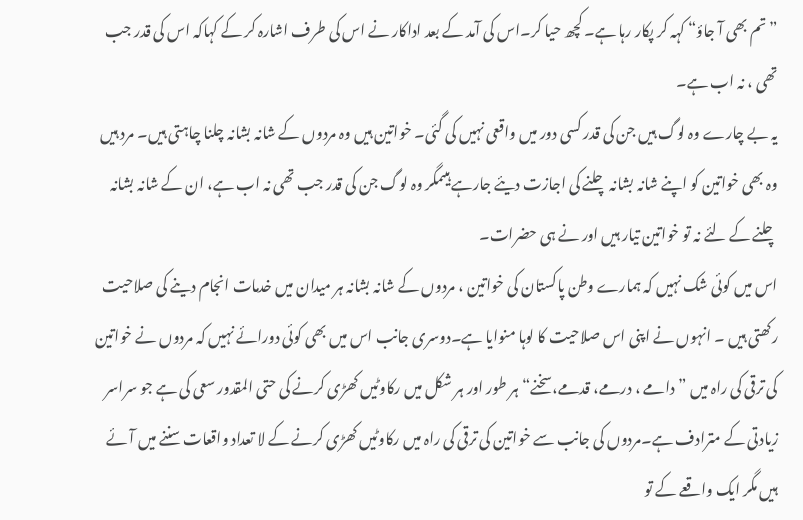”تم بھی آ جاؤ“ کہہ کر پکار رہا ہے۔ کچھ حیا کر۔اس کی آمد کے بعد اداکار نے اس کی طرف اشارہ کر کے کہاکہ اس کی قدر جب تھی ، نہ اب ہے۔
یہ بے چارے وہ لوگ ہیں جن کی قدر کسی دور میں واقعی نہیں کی گئی۔ خواتین ہیں وہ مردوں کے شانہ بشانہ چلنا چاہتی ہیں۔ مرد ہیں وہ بھی خواتین کو اپنے شانہ بشانہ چلنے کی اجازت دیئے جارہے ہیںمگر وہ لوگ جن کی قدر جب تھی نہ اب ہے، ان کے شانہ بشانہ چلنے کے لئے نہ تو خواتین تیار ہیں اور نے ہی حضرات۔
اس میں کوئی شک نہیں کہ ہمارے وطن پاکستان کی خواتین ، مردوں کے شانہ بشانہ ہر میدان میں خدمات انجام دینے کی صلاحیت رکھتی ہیں ۔ انہوں نے اپنی اس صلاحیت کا لوہا منوایا ہے۔دوسری جانب اس میں بھی کوئی دورائے نہیں کہ مردوں نے خواتین کی ترقی کی راہ میں ”دامے ، درمے، قدمے،سخنے“ ہر طور اور ہر شکل میں رکاوٹیں کھڑی کرنے کی حتی المقدور سعی کی ہے جو سراسر زیادتی کے مترادف ہے۔مردوں کی جانب سے خواتین کی ترقی کی راہ میں رکاوٹیں کھڑی کرنے کے لا تعداد واقعات سننے میں آئے ہیں مگر ایک واقعے کے تو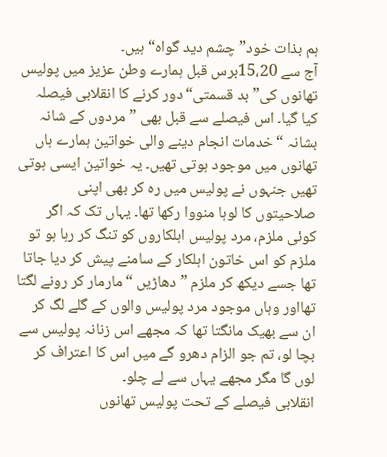ہم بذات خود”چشم دید گواہ“ ہیں۔
آج سے 15،20برس قبل ہمارے وطن عزیز میں پولیس تھانوں کی” بد قسمتی“دور کرنے کا انقلابی فیصلہ کیا گیا۔ اس فیصلے سے قبل بھی ”مردوں کے شانہ بشانہ “خدمات انجام دینے والی خواتین ہمارے ہاں تھانوں میں موجود ہوتی تھیں۔ یہ خواتین ایسی ہوتی تھیں جنہوں نے پولیس میں رہ کر بھی اپنی صلاحیتوں کا لوہا منووا رکھا تھا۔ یہاں تک کہ اگر کوئی ملزم، مرد پولیس اہلکاروں کو تنگ کر رہا ہو تو ملزم کو اس خاتون اہلکار کے سامنے پیش کر دیا جاتا تھا جسے دیکھ کر ملزم ”دھاڑیں “مارمار کر رونے لگتا تھااور وہاں موجود مرد پولیس والوں کے گلے لگ کر ان سے بھیک مانگتا تھا کہ مجھے اس زنانہ پولیس سے بچا لو، تم جو الزام دھرو گے میں اس کا اعتراف کر لوں گا مگر مجھے یہاں سے لے چلو۔
انقلابی فیصلے کے تحت پولیس تھانوں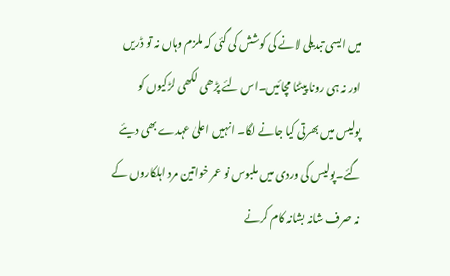میں ایسی تبدیلی لانے کی کوشش کی گئی کہ ملزم وہاں نہ تو ڈریں اور نہ ہی رونا پیٹنا مچائیں۔اس لئے پڑھی لکھی لڑکیوں کو پولیس میں بھرتی کیا جانے لگا۔ انہیں اعلیٰ عہدے بھی دیئے گئے۔پولیس کی وردی میں ملبوس نو عمر خواتین مرد اہلکاروں کے نہ صرف شانہ بشانہ کام کرنے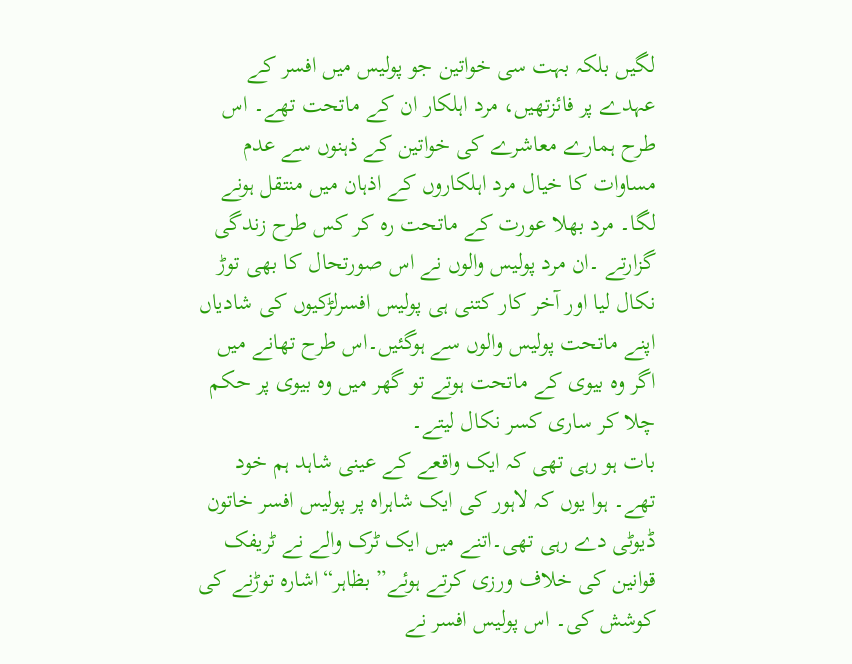لگیں بلکہ بہت سی خواتین جو پولیس میں افسر کے عہدے پر فائزتھیں، مرد اہلکار ان کے ماتحت تھے۔ اس طرح ہمارے معاشرے کی خواتین کے ذہنوں سے عدم مساوات کا خیال مرد اہلکاروں کے اذہان میں منتقل ہونے لگا۔ مرد بھلا عورت کے ماتحت رہ کر کس طرح زندگی گزارتے ۔ان مرد پولیس والوں نے اس صورتحال کا بھی توڑ نکال لیا اور آخر کار کتنی ہی پولیس افسرلڑکیوں کی شادیاں اپنے ماتحت پولیس والوں سے ہوگئیں۔اس طرح تھانے میں اگر وہ بیوی کے ماتحت ہوتے تو گھر میں وہ بیوی پر حکم چلا کر ساری کسر نکال لیتے۔
بات ہو رہی تھی کہ ایک واقعے کے عینی شاہد ہم خود تھے۔ ہوا یوں کہ لاہور کی ایک شاہراہ پر پولیس افسر خاتون ڈیوٹی دے رہی تھی۔اتنے میں ایک ٹرک والے نے ٹریفک قوانین کی خلاف ورزی کرتے ہوئے” بظاہر“اشارہ توڑنے کی کوشش کی۔ اس پولیس افسر نے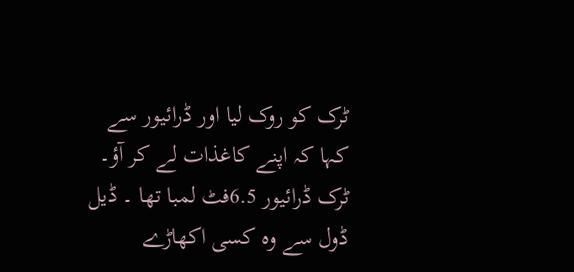ٹرک کو روک لیا اور ڈرائیور سے کہا کہ اپنے کاغذات لے کر آؤ۔ ٹرک ڈرائیور 6.5فٹ لمبا تھا ۔ ڈیل ڈول سے وہ کسی اکھاڑے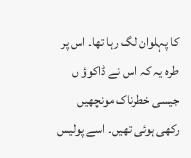کا پہلوان لگ رہا تھا۔ اس پر طرہ یہ کہ اس نے ڈاکوؤ ں جیسی خطرناک مونچھیں رکھی ہوئی تھیں۔ اسے پولیس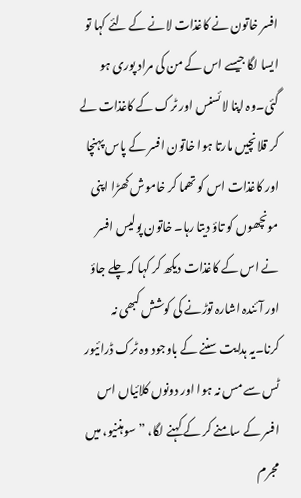افسر خاتون نے کاغذات لانے کے لئے کہا تو ایسا لگا جیسے اس کے من کی مراد پوری ہو گئی۔وہ اپنا لائسنس اور ٹرک کے کاغذات لے کر قلانچیں مارتا ہوا خاتون افسر کے پاس پہنچا اور کاغذات اس کو تھما کر خاموش کھڑا اپنی مونچھوں کو تاؤ دیتا رہا۔ خاتون پولیس افسر نے اس کے کاغذات دیکھ کر کہا کہ چلے جاؤ اور آئندہ اشارہ توڑنے کی کوشش کبھی نہ کرنا۔یہ ہدایت سننے کے باوجود وہ ٹرک ڈرائیور ٹس سے مس نہ ہوا اور دونوں کلائیاں اس افسر کے سامنے کر کے کہنے لگا، ”سوہننیو، میں مجرم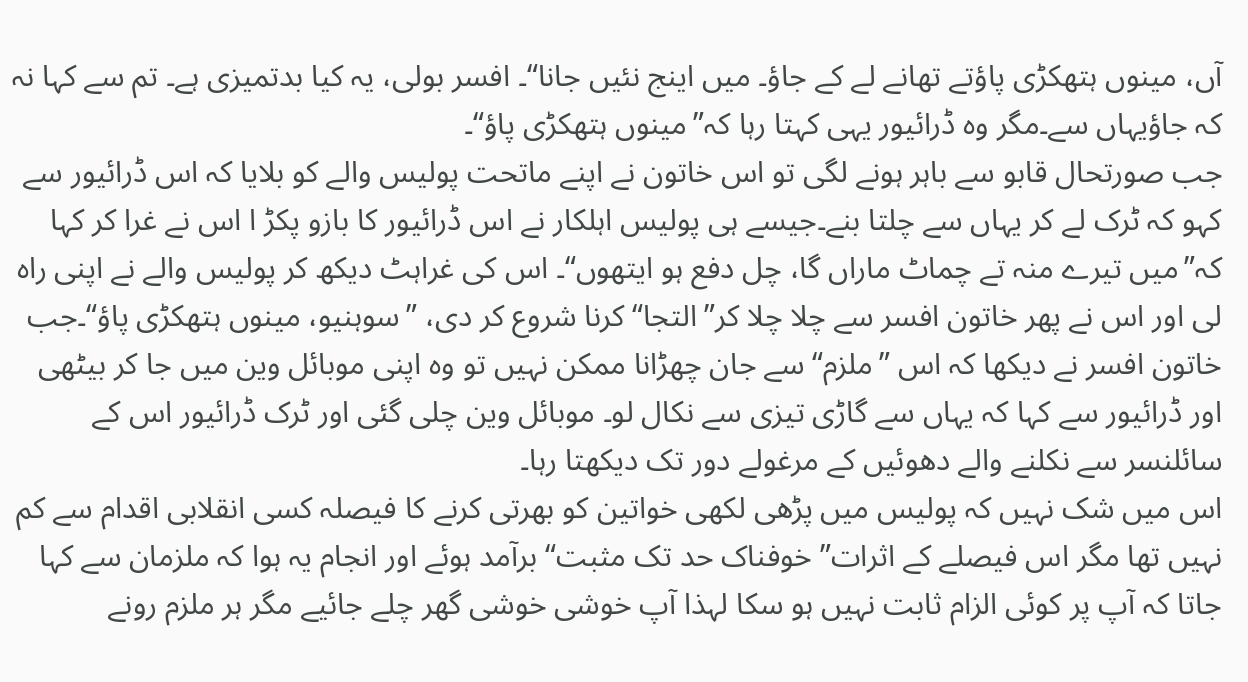آں، مینوں ہتھکڑی پاؤتے تھانے لے کے جاؤ۔ میں اینج نئیں جانا“۔ افسر بولی، یہ کیا بدتمیزی ہے۔ تم سے کہا نہ کہ جاؤیہاں سے۔مگر وہ ڈرائیور یہی کہتا رہا کہ”مینوں ہتھکڑی پاؤ“۔
جب صورتحال قابو سے باہر ہونے لگی تو اس خاتون نے اپنے ماتحت پولیس والے کو بلایا کہ اس ڈرائیور سے کہو کہ ٹرک لے کر یہاں سے چلتا بنے۔جیسے ہی پولیس اہلکار نے اس ڈرائیور کا بازو پکڑ ا اس نے غرا کر کہا کہ”میں تیرے منہ تے چماٹ ماراں گا، چل دفع ہو ایتھوں“۔ اس کی غراہٹ دیکھ کر پولیس والے نے اپنی راہ لی اور اس نے پھر خاتون افسر سے چلا چلا کر”التجا“ کرنا شروع کر دی، ”سوہنیو، مینوں ہتھکڑی پاؤ“۔جب خاتون افسر نے دیکھا کہ اس ”ملزم“ سے جان چھڑانا ممکن نہیں تو وہ اپنی موبائل وین میں جا کر بیٹھی اور ڈرائیور سے کہا کہ یہاں سے گاڑی تیزی سے نکال لو۔ موبائل وین چلی گئی اور ٹرک ڈرائیور اس کے سائلنسر سے نکلنے والے دھوئیں کے مرغولے دور تک دیکھتا رہا۔
اس میں شک نہیں کہ پولیس میں پڑھی لکھی خواتین کو بھرتی کرنے کا فیصلہ کسی انقلابی اقدام سے کم نہیں تھا مگر اس فیصلے کے اثرات” خوفناک حد تک مثبت“ برآمد ہوئے اور انجام یہ ہوا کہ ملزمان سے کہا جاتا کہ آپ پر کوئی الزام ثابت نہیں ہو سکا لہذا آپ خوشی خوشی گھر چلے جائیے مگر ہر ملزم رونے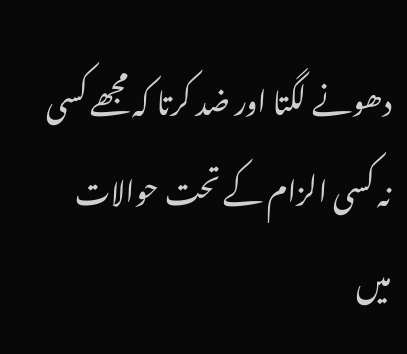دھونے لگتا اور ضد کرتا کہ مجھے کسی نہ کسی الزام کے تحت حوالات میں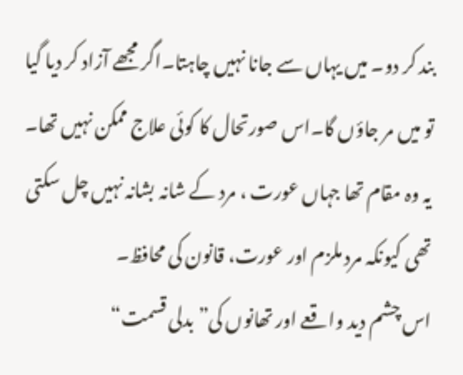بند کر دو۔ میں یہاں سے جانا نہیں چاہتا۔اگر مجھے آزاد کر دیا گیا تو میں مر جاؤں گا۔اس صورتحال کا کوئی علاج ممکن نہیں تھا۔ یہ وہ مقام تھا جہاں عورت ، مرد کے شانہ بشانہ نہیں چل سکتی تھی کیونکہ مرد ملزم اور عورت، قانون کی محافظ۔
اس چشم دید واقعے اور تھانوں کی” بدلی قسمت“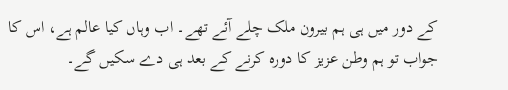کے دور میں ہی ہم بیرون ملک چلے آئے تھے۔ اب وہاں کیا عالم ہے، اس کا جواب تو ہم وطن عزیز کا دورہ کرنے کے بعد ہی دے سکیں گے۔